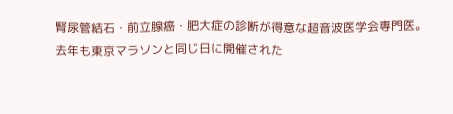腎尿管結石・前立腺癌・肥大症の診断が得意な超音波医学会専門医。
去年も東京マラソンと同じ日に開催された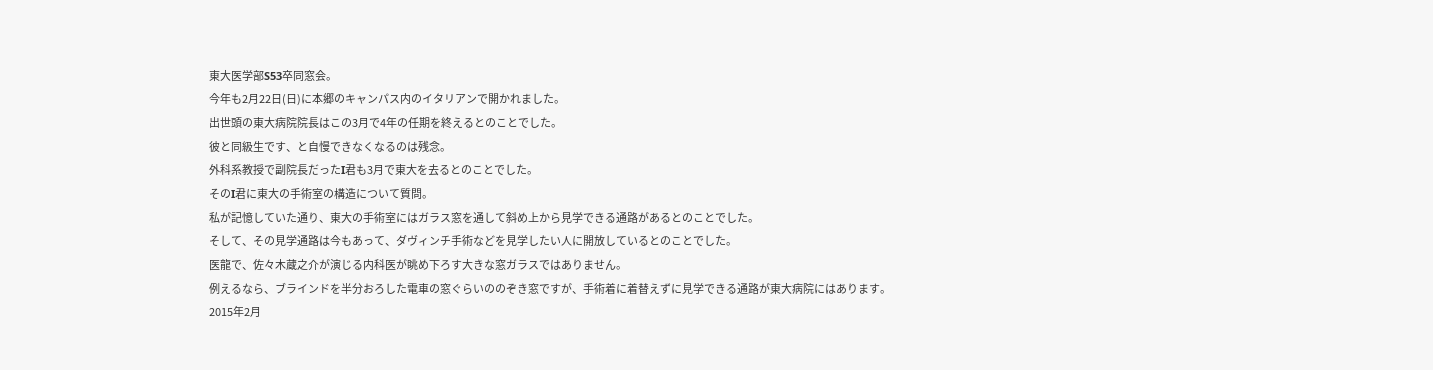東大医学部S53卒同窓会。
今年も2月22日(日)に本郷のキャンパス内のイタリアンで開かれました。
出世頭の東大病院院長はこの3月で4年の任期を終えるとのことでした。
彼と同級生です、と自慢できなくなるのは残念。
外科系教授で副院長だったI君も3月で東大を去るとのことでした。
そのI君に東大の手術室の構造について質問。
私が記憶していた通り、東大の手術室にはガラス窓を通して斜め上から見学できる通路があるとのことでした。
そして、その見学通路は今もあって、ダヴィンチ手術などを見学したい人に開放しているとのことでした。
医龍で、佐々木蔵之介が演じる内科医が眺め下ろす大きな窓ガラスではありません。
例えるなら、ブラインドを半分おろした電車の窓ぐらいののぞき窓ですが、手術着に着替えずに見学できる通路が東大病院にはあります。
2015年2月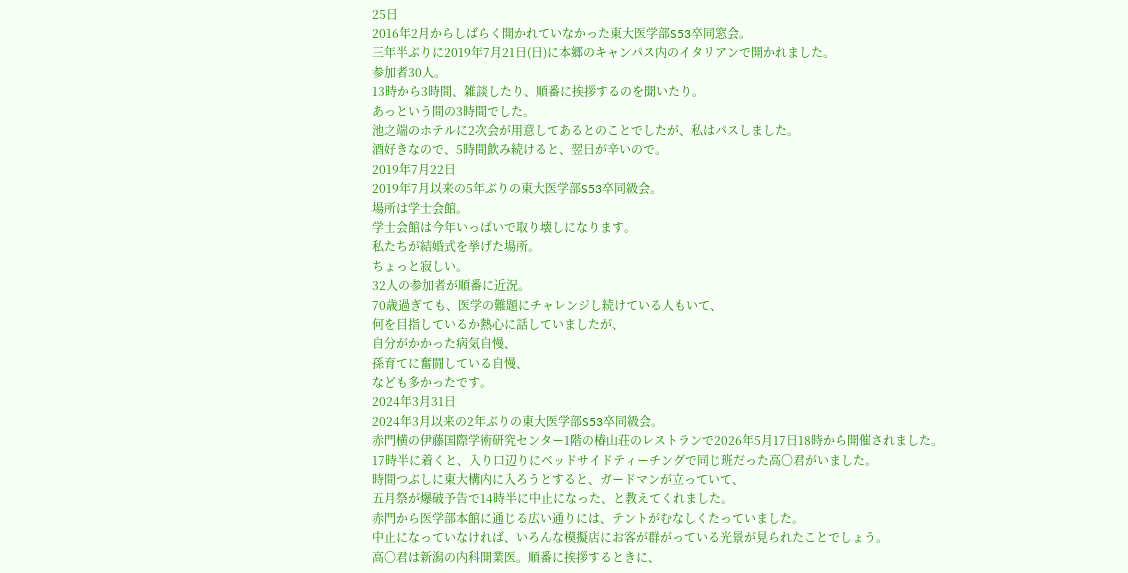25日
2016年2月からしばらく開かれていなかった東大医学部S53卒同窓会。
三年半ぶりに2019年7月21日(日)に本郷のキャンパス内のイタリアンで開かれました。
参加者30人。
13時から3時間、雑談したり、順番に挨拶するのを聞いたり。
あっという間の3時間でした。
池之端のホテルに2次会が用意してあるとのことでしたが、私はパスしました。
酒好きなので、5時間飲み続けると、翌日が辛いので。
2019年7月22日
2019年7月以来の5年ぶりの東大医学部S53卒同級会。
場所は学士会館。
学士会館は今年いっぱいで取り壊しになります。
私たちが結婚式を挙げた場所。
ちょっと寂しい。
32人の参加者が順番に近況。
70歳過ぎても、医学の難題にチャレンジし続けている人もいて、
何を目指しているか熱心に話していましたが、
自分がかかった病気自慢、
孫育てに奮闘している自慢、
なども多かったです。
2024年3月31日
2024年3月以来の2年ぶりの東大医学部S53卒同級会。
赤門横の伊藤国際学術研究センター1階の椿山荘のレストランで2026年5月17日18時から開催されました。
17時半に着くと、入り口辺りにベッドサイドティーチングで同じ班だった高〇君がいました。
時間つぶしに東大構内に入ろうとすると、ガードマンが立っていて、
五月祭が爆破予告で14時半に中止になった、と教えてくれました。
赤門から医学部本館に通じる広い通りには、テントがむなしくたっていました。
中止になっていなければ、いろんな模擬店にお客が群がっている光景が見られたことでしょう。
高〇君は新潟の内科開業医。順番に挨拶するときに、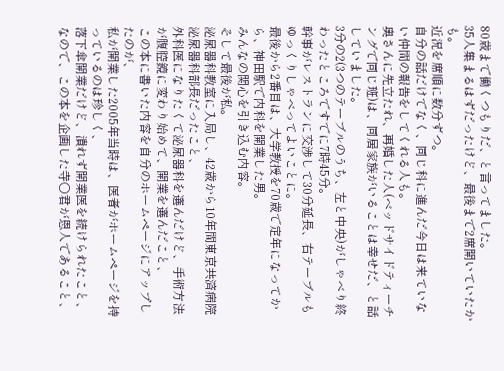80歳まで働くつもりだ、と言ってました。
35人集まるはずだったけど、最後まで2席開いていたかも。
近況を席順に数分ずつ。
自分の話だけでなく、同じ科に進んだ今日は来ていない仲間の報告をしてくれる人も。
奥さんに先立たれ、再婚した人(ベッドサイドティーチングで同じ班)は、同居家族がいることは幸せだ、と話していました。
3分の2(3つのテーブルのうち、左と中央)がしゃべり終わったところですでに7時45分。
幹事がレストランに交渉して30分延長、右テーブルもゆっくりしゃべってよいことに。
最後から2番目は、大学教授を70歳で定年になってから、神田駅で内科を開業した男。
みんなの関心を引き込む内容。
そして最後が私。
泌尿器科教室に入局し、42歳から10年間東京共済病院泌尿器科部長だったこと、
外科医になりたくて泌尿器科を選んだけど、手術方法が腹腔鏡に変わり始めて、開業を選んだこと、
この本に書いた内容を自分のホームページにアップしたのが、
私が開業した2005年当時は、医者がホームページを持っているのは珍しく、
落下傘開業だけど、潰れず開業医を続けられたこと、
なので、この本を企画した寺〇君が恩人であること、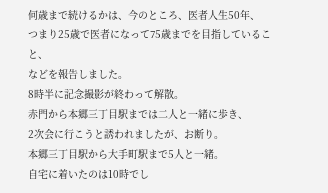何歳まで続けるかは、今のところ、医者人生50年、
つまり25歳で医者になって75歳までを目指していること、
などを報告しました。
8時半に記念撮影が終わって解散。
赤門から本郷三丁目駅までは二人と一緒に歩き、
2次会に行こうと誘われましたが、お断り。
本郷三丁目駅から大手町駅まで5人と一緒。
自宅に着いたのは10時でし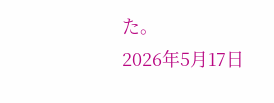た。
2026年5月17日